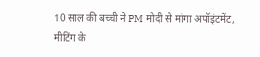10 साल की बच्ची ने PM मोदी से मांगा अपॉइंटमेंट, मीटिंग के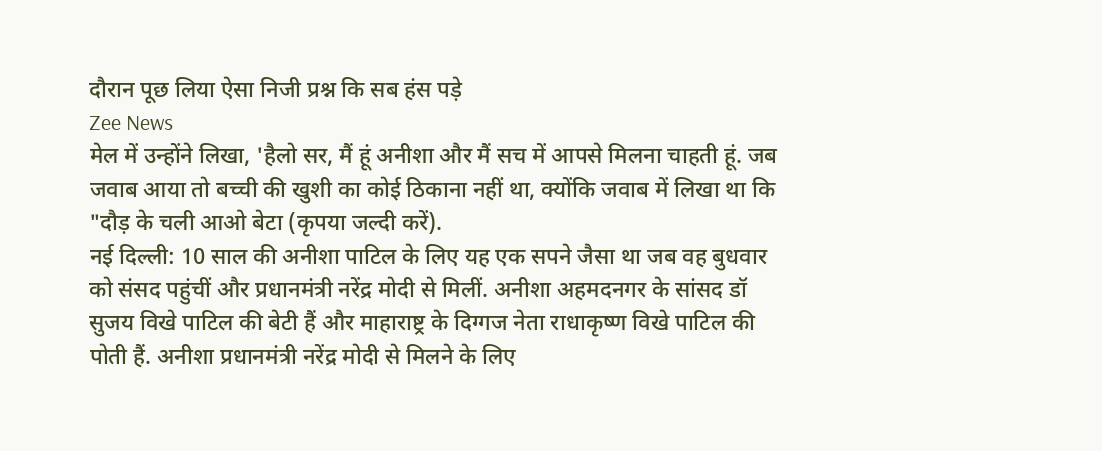दौरान पूछ लिया ऐसा निजी प्रश्न कि सब हंस पड़े
Zee News
मेल में उन्होंने लिखा, 'हैलो सर, मैं हूं अनीशा और मैं सच में आपसे मिलना चाहती हूं. जब जवाब आया तो बच्ची की खुशी का कोई ठिकाना नहीं था, क्योंकि जवाब में लिखा था कि "दौड़ के चली आओ बेटा (कृपया जल्दी करें).
नई दिल्ली: 10 साल की अनीशा पाटिल के लिए यह एक सपने जैसा था जब वह बुधवार को संसद पहुंचीं और प्रधानमंत्री नरेंद्र मोदी से मिलीं. अनीशा अहमदनगर के सांसद डॉ सुजय विखे पाटिल की बेटी हैं और माहाराष्ट्र के दिग्गज नेता राधाकृष्ण विखे पाटिल की पोती हैं. अनीशा प्रधानमंत्री नरेंद्र मोदी से मिलने के लिए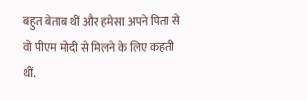बहुत बेताब थीं और हमेसा अपने पिता से वो पीएम मोदी से मिलने के लिए कहती थीं.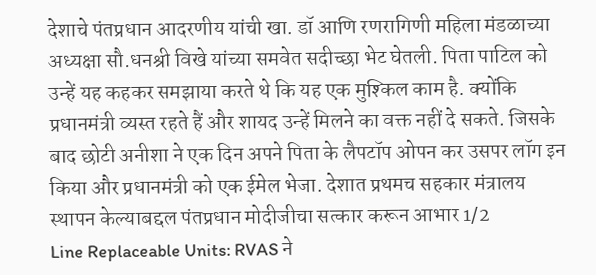देशाचे पंतप्रधान आदरणीय यांची खा. डॉ आणि रणरागिणी महिला मंडळाच्या अध्यक्षा सौ.धनश्री विखे यांच्या समवेत सदीच्छा भेट घेतली. पिता पाटिल को उन्हें यह कहकर समझाया करते थे कि यह एक मुश्किल काम है. क्योंकि प्रधानमंत्री व्यस्त रहते हैं और शायद उन्हें मिलने का वक्त नहीं दे सकते. जिसके बाद छोटी अनीशा ने एक दिन अपने पिता के लैपटॉप ओपन कर उसपर लॉग इन किया और प्रधानमंत्री को एक ईमेल भेजा. देशात प्रथमच सहकार मंत्रालय स्थापन केल्याबद्दल पंतप्रधान मोदीजीचा सत्कार करून आभार 1/2
Line Replaceable Units: RVAS ने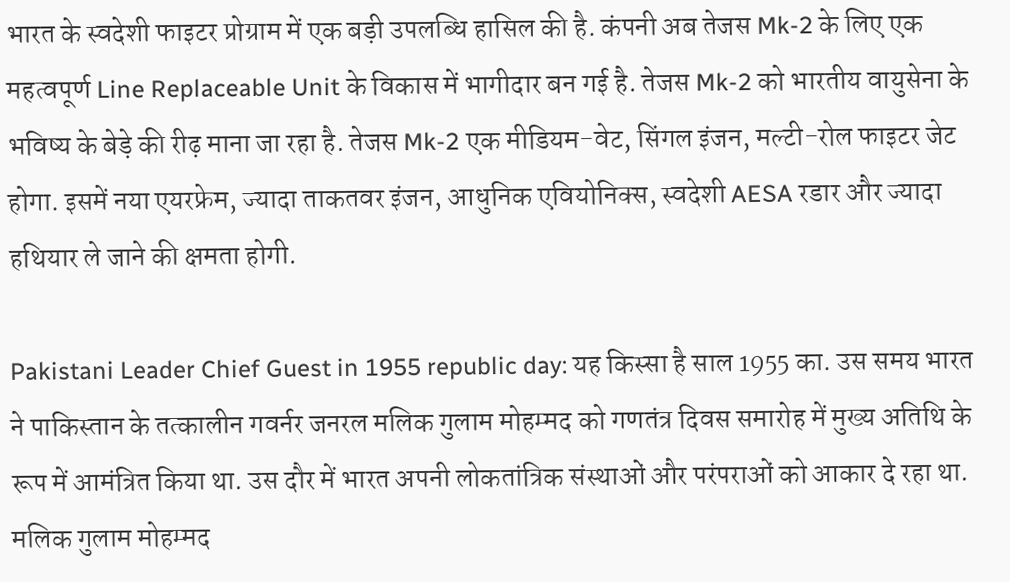भारत के स्वदेशी फाइटर प्रोग्राम में एक बड़ी उपलब्धि हासिल की है. कंपनी अब तेजस Mk-2 के लिए एक महत्वपूर्ण Line Replaceable Unit के विकास में भागीदार बन गई है. तेजस Mk-2 को भारतीय वायुसेना के भविष्य के बेड़े की रीढ़ माना जा रहा है. तेजस Mk-2 एक मीडियम-वेट, सिंगल इंजन, मल्टी-रोल फाइटर जेट होगा. इसमें नया एयरफ्रेम, ज्यादा ताकतवर इंजन, आधुनिक एवियोनिक्स, स्वदेशी AESA रडार और ज्यादा हथियार ले जाने की क्षमता होगी.

Pakistani Leader Chief Guest in 1955 republic day: यह किस्सा है साल 1955 का. उस समय भारत ने पाकिस्तान के तत्कालीन गवर्नर जनरल मलिक गुलाम मोहम्मद को गणतंत्र दिवस समारोह में मुख्य अतिथि के रूप में आमंत्रित किया था. उस दौर में भारत अपनी लोकतांत्रिक संस्थाओं और परंपराओं को आकार दे रहा था. मलिक गुलाम मोहम्मद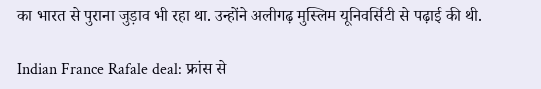का भारत से पुराना जुड़ाव भी रहा था. उन्होंने अलीगढ़ मुस्लिम यूनिवर्सिटी से पढ़ाई की थी.

Indian France Rafale deal: फ्रांस से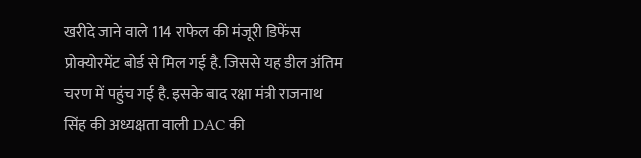खरीदे जाने वाले 114 राफेल की मंजूरी डिफेंस प्रोक्योरमेंट बोर्ड से मिल गई है. जिससे यह डील अंतिम चरण में पहुंच गई है. इसके बाद रक्षा मंत्री राजनाथ सिंह की अध्यक्षता वाली DAC की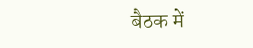बैठक में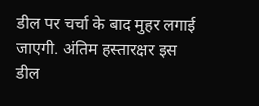डील पर चर्चा के बाद मुहर लगाई जाएगी. अंतिम हस्तारक्षर इस डील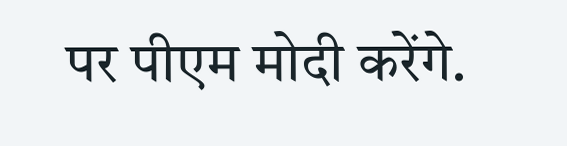पर पीएम मोदी करेंगे.